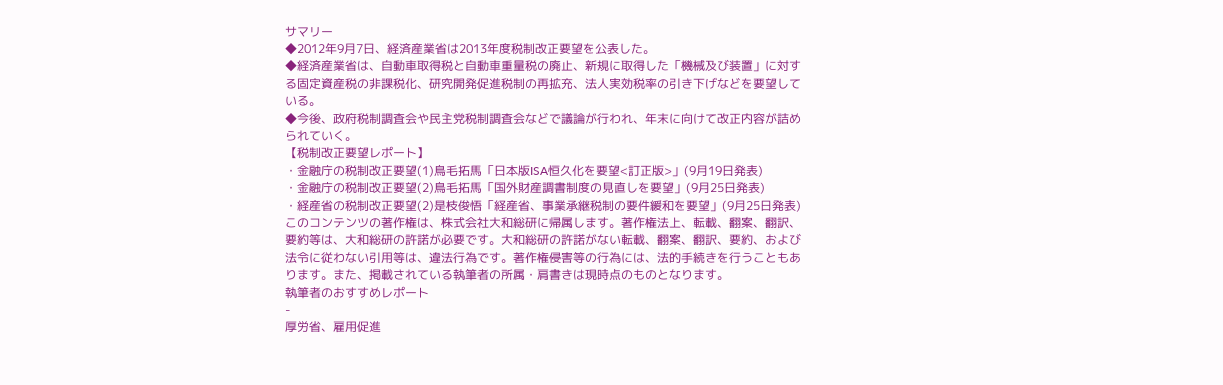サマリー
◆2012年9月7日、経済産業省は2013年度税制改正要望を公表した。
◆経済産業省は、自動車取得税と自動車重量税の廃止、新規に取得した「機械及び装置」に対する固定資産税の非課税化、研究開発促進税制の再拡充、法人実効税率の引き下げなどを要望している。
◆今後、政府税制調査会や民主党税制調査会などで議論が行われ、年末に向けて改正内容が詰められていく。
【税制改正要望レポート】
・金融庁の税制改正要望(1)鳥毛拓馬「日本版ISA恒久化を要望<訂正版>」(9月19日発表)
・金融庁の税制改正要望(2)鳥毛拓馬「国外財産調書制度の見直しを要望」(9月25日発表)
・経産省の税制改正要望(2)是枝俊悟「経産省、事業承継税制の要件緩和を要望」(9月25日発表)
このコンテンツの著作権は、株式会社大和総研に帰属します。著作権法上、転載、翻案、翻訳、要約等は、大和総研の許諾が必要です。大和総研の許諾がない転載、翻案、翻訳、要約、および法令に従わない引用等は、違法行為です。著作権侵害等の行為には、法的手続きを行うこともあります。また、掲載されている執筆者の所属・肩書きは現時点のものとなります。
執筆者のおすすめレポート
-
厚労省、雇用促進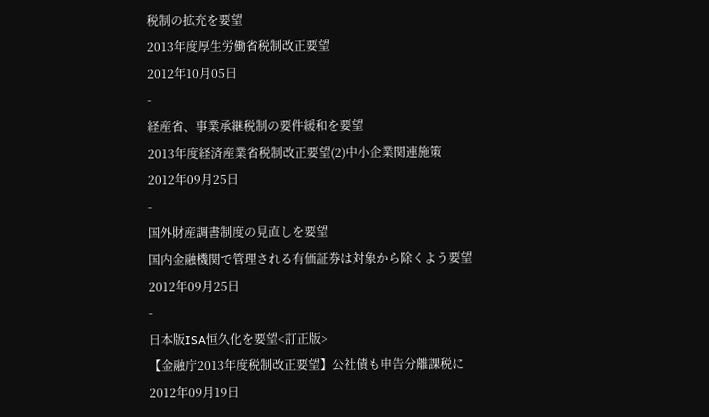税制の拡充を要望
2013年度厚生労働省税制改正要望
2012年10月05日
-
経産省、事業承継税制の要件緩和を要望
2013年度経済産業省税制改正要望(2)中小企業関連施策
2012年09月25日
-
国外財産調書制度の見直しを要望
国内金融機関で管理される有価証券は対象から除くよう要望
2012年09月25日
-
日本版ISA恒久化を要望<訂正版>
【金融庁2013年度税制改正要望】公社債も申告分離課税に
2012年09月19日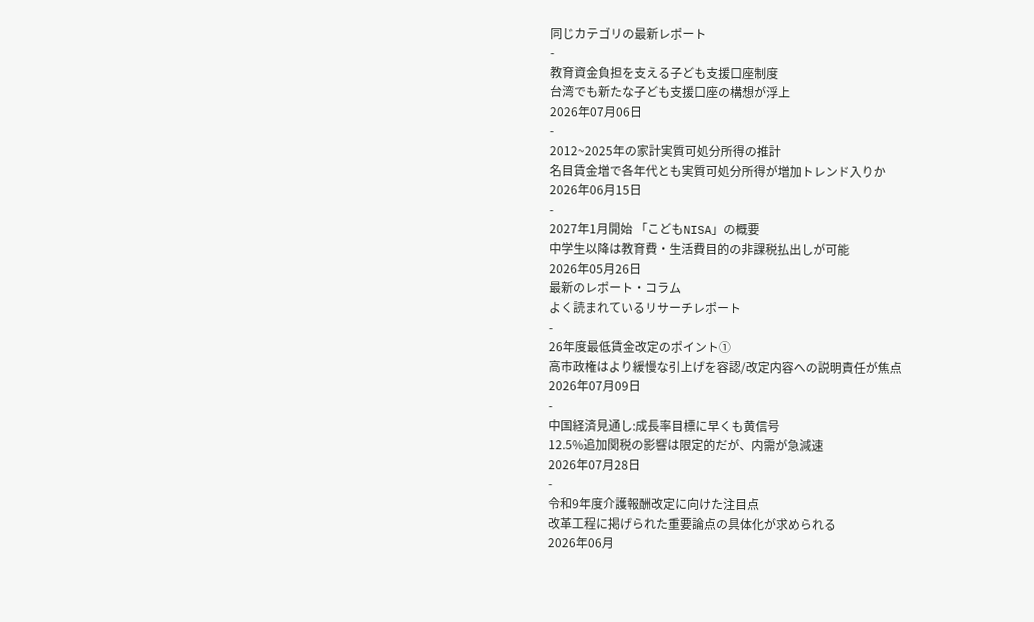同じカテゴリの最新レポート
-
教育資金負担を支える子ども支援口座制度
台湾でも新たな子ども支援口座の構想が浮上
2026年07月06日
-
2012~2025年の家計実質可処分所得の推計
名目賃金増で各年代とも実質可処分所得が増加トレンド入りか
2026年06月15日
-
2027年1月開始 「こどもNISA」の概要
中学生以降は教育費・生活費目的の非課税払出しが可能
2026年05月26日
最新のレポート・コラム
よく読まれているリサーチレポート
-
26年度最低賃金改定のポイント①
高市政権はより緩慢な引上げを容認/改定内容への説明責任が焦点
2026年07月09日
-
中国経済見通し:成長率目標に早くも黄信号
12.5%追加関税の影響は限定的だが、内需が急減速
2026年07月28日
-
令和9年度介護報酬改定に向けた注目点
改革工程に掲げられた重要論点の具体化が求められる
2026年06月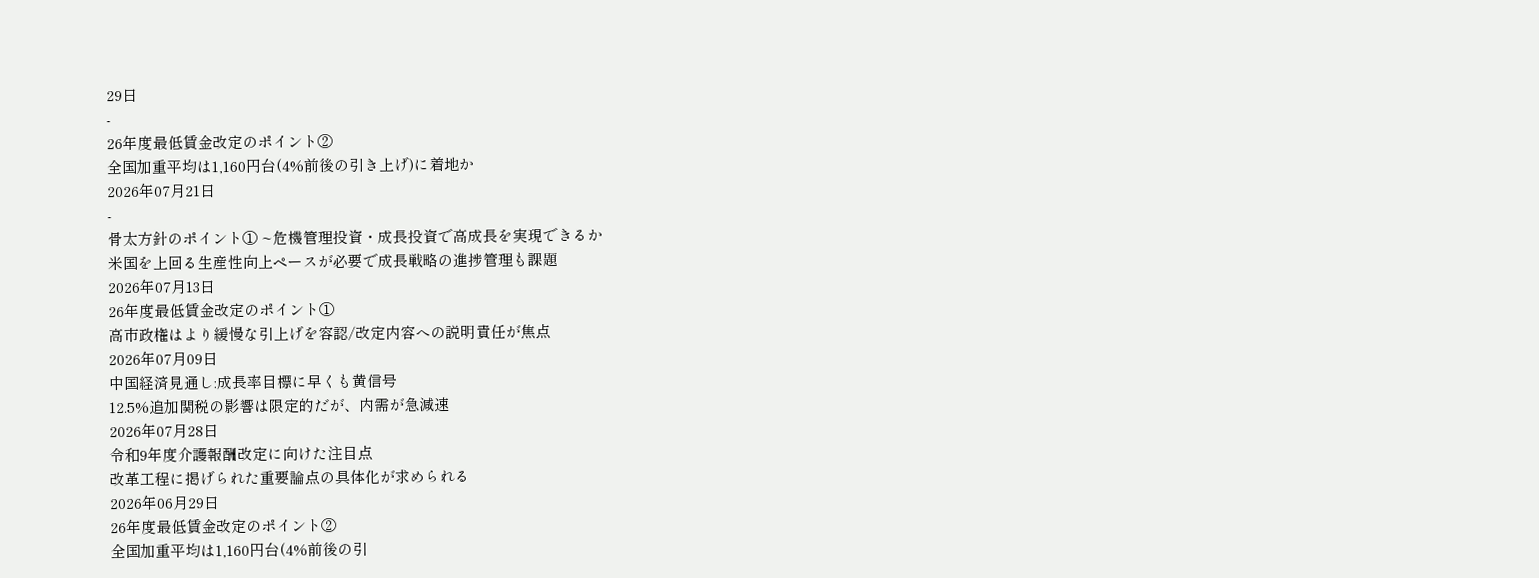29日
-
26年度最低賃金改定のポイント②
全国加重平均は1,160円台(4%前後の引き上げ)に着地か
2026年07月21日
-
骨太方針のポイント① ~危機管理投資・成長投資で高成長を実現できるか
米国を上回る生産性向上ペースが必要で成長戦略の進捗管理も課題
2026年07月13日
26年度最低賃金改定のポイント①
高市政権はより緩慢な引上げを容認/改定内容への説明責任が焦点
2026年07月09日
中国経済見通し:成長率目標に早くも黄信号
12.5%追加関税の影響は限定的だが、内需が急減速
2026年07月28日
令和9年度介護報酬改定に向けた注目点
改革工程に掲げられた重要論点の具体化が求められる
2026年06月29日
26年度最低賃金改定のポイント②
全国加重平均は1,160円台(4%前後の引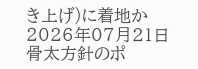き上げ)に着地か
2026年07月21日
骨太方針のポ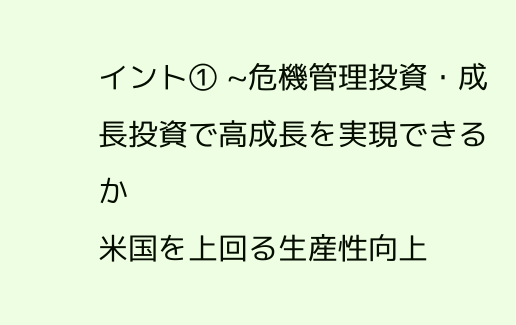イント① ~危機管理投資・成長投資で高成長を実現できるか
米国を上回る生産性向上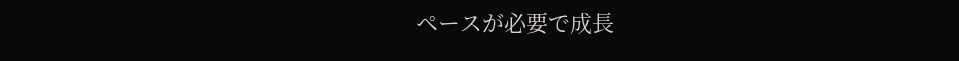ペースが必要で成長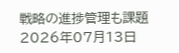戦略の進捗管理も課題
2026年07月13日